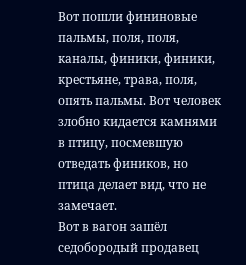Вот пошли фининовые пальмы, поля, поля, каналы, финики, финики, крестьяне, трава, поля, опять пальмы. Вот человек злобно кидается камнями в птицу, посмевшую отведать фиников, но птица делает вид, что не замечает.
Вот в вагон зашёл седобородый продавец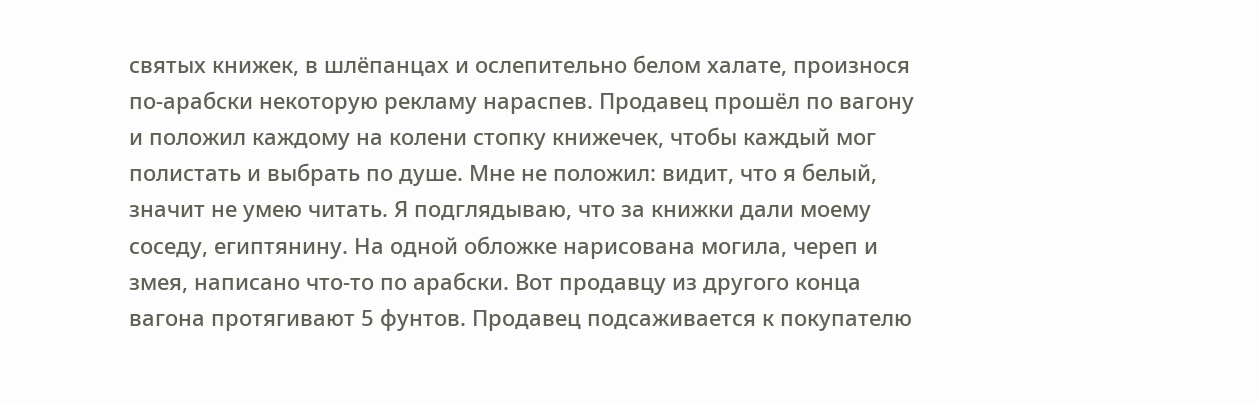святых книжек, в шлёпанцах и ослепительно белом халате, произнося по-арабски некоторую рекламу нараспев. Продавец прошёл по вагону и положил каждому на колени стопку книжечек, чтобы каждый мог полистать и выбрать по душе. Мне не положил: видит, что я белый, значит не умею читать. Я подглядываю, что за книжки дали моему соседу, египтянину. На одной обложке нарисована могила, череп и змея, написано что-то по арабски. Вот продавцу из другого конца вагона протягивают 5 фунтов. Продавец подсаживается к покупателю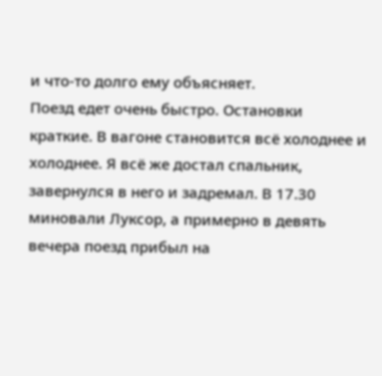и что-то долго ему объясняет.
Поезд едет очень быстро. Остановки краткие. В вагоне становится всё холоднее и холоднее. Я всё же достал спальник, завернулся в него и задремал. В 17.30 миновали Луксор, а примерно в девять вечера поезд прибыл на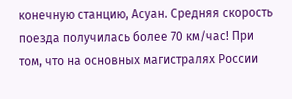конечную станцию, Асуан. Средняя скорость поезда получилась более 70 км/час! При том, что на основных магистралях России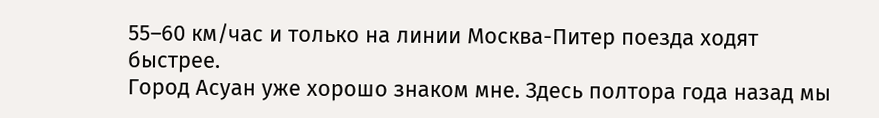55–60 км/час и только на линии Москва-Питер поезда ходят быстрее.
Город Асуан уже хорошо знаком мне. Здесь полтора года назад мы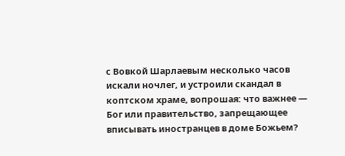с Вовкой Шарлаевым несколько часов искали ночлег, и устроили скандал в коптском храме, вопрошая: что важнее — Бог или правительство, запрещающее вписывать иностранцев в доме Божьем?